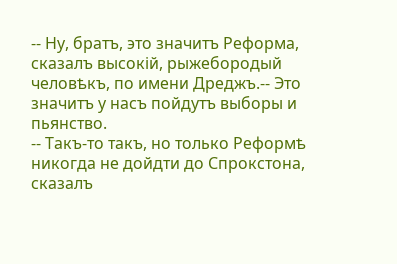-- Ну, братъ, это значитъ Реформа, сказалъ высокій, рыжебородый человѣкъ, по имени Дреджъ.-- Это значитъ у насъ пойдутъ выборы и пьянство.
-- Такъ-то такъ, но только Реформѣ никогда не дойдти до Спрокстона, сказалъ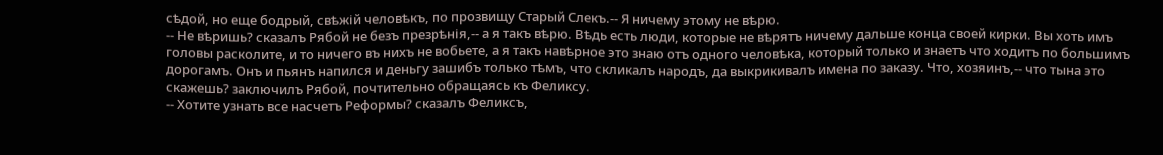сѣдой, но еще бодрый, свѣжій человѣкъ, по прозвищу Старый Слекъ.-- Я ничему этому не вѣрю.
-- Не вѣришь? сказалъ Рябой не безъ презрѣнія,-- а я такъ вѣрю. Вѣдь есть люди, которые не вѣрятъ ничему дальше конца своей кирки. Вы хоть имъ головы расколите, и то ничего въ нихъ не вобьете, а я такъ навѣрное это знаю отъ одного человѣка, который только и знаетъ что ходитъ по большимъ дорогамъ. Онъ и пьянъ напился и деньгу зашибъ только тѣмъ, что скликалъ народъ, да выкрикивалъ имена по заказу. Что, хозяинъ,-- что тына это скажешь? заключилъ Рябой, почтительно обращаясь къ Феликсу.
-- Хотите узнать все насчетъ Реформы? сказалъ Феликсъ,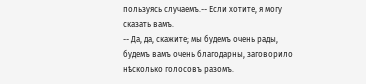пользуясь случаемъ.-- Если хотите, я могу сказать вамъ.
-- Да, да, скажите; мы будемъ очень рады, будемъ вамъ очень благодарны, заговорило нѣсколько голосовъ разомъ.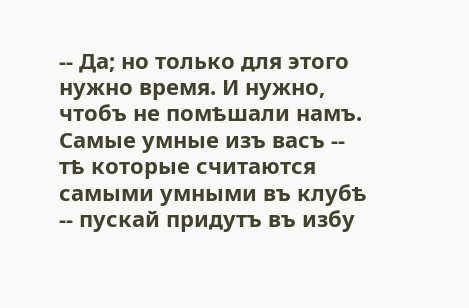-- Да; но только для этого нужно время. И нужно, чтобъ не помѣшали намъ. Самые умные изъ васъ -- тѣ которые считаются самыми умными въ клубѣ -- пускай придутъ въ избу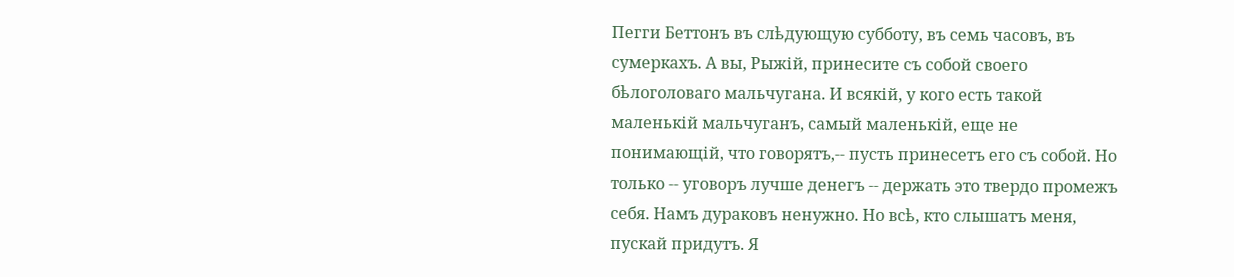Пегги Беттонъ въ слѣдующую субботу, въ семь часовъ, въ сумеркахъ. А вы, Рыжій, принесите съ собой своего бѣлоголоваго мальчугана. И всякій, у кого есть такой маленькій мальчуганъ, самый маленькій, еще не понимающій, что говорятъ,-- пусть принесетъ его съ собой. Но только -- уговоръ лучше денегъ -- держать это твердо промежъ себя. Намъ дураковъ ненужно. Но всѣ, кто слышатъ меня, пускай придутъ. Я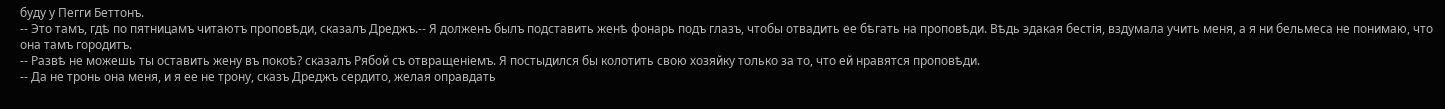буду у Пегги Беттонъ.
-- Это тамъ, гдѣ по пятницамъ читаютъ проповѣди, сказалъ Дреджъ.-- Я долженъ былъ подставить женѣ фонарь подъ глазъ, чтобы отвадить ее бѣгать на проповѣди. Вѣдь эдакая бестія, вздумала учить меня, а я ни бельмеса не понимаю, что она тамъ городитъ.
-- Развѣ не можешь ты оставить жену въ покоѣ? сказалъ Рябой съ отвращеніемъ. Я постыдился бы колотить свою хозяйку только за то, что ей нравятся проповѣди.
-- Да не тронь она меня, и я ее не трону, сказъ Дреджъ сердито, желая оправдать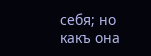себя; но какъ она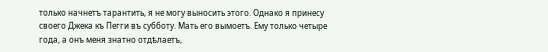только начнетъ тарантить, я не могу выносить этого. Однако я принесу своего Джека къ Пегги въ субботу. Мать его вымоетъ. Ему только четыре года, а онъ меня знатно отдѣлаетъ,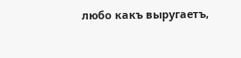любо какъ выругаетъ,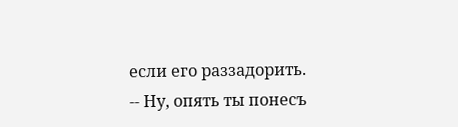если его раззадорить.
-- Ну, опять ты понесъ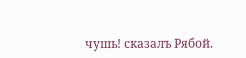чушь! сказалъ Рябой.